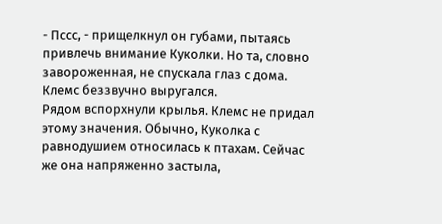- Пссс, - прищелкнул он губами, пытаясь привлечь внимание Куколки. Но та, словно завороженная, не спускала глаз с дома. Клемс беззвучно выругался.
Рядом вспорхнули крылья. Клемс не придал этому значения. Обычно, Куколка с равнодушием относилась к птахам. Сейчас же она напряженно застыла,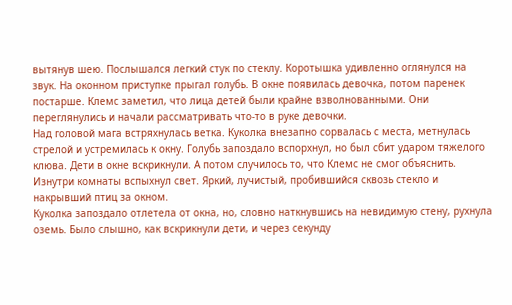вытянув шею. Послышался легкий стук по стеклу. Коротышка удивленно оглянулся на звук. На оконном приступке прыгал голубь. В окне появилась девочка, потом паренек постарше. Клемс заметил, что лица детей были крайне взволнованными. Они переглянулись и начали рассматривать что-то в руке девочки.
Над головой мага встряхнулась ветка. Куколка внезапно сорвалась с места, метнулась стрелой и устремилась к окну. Голубь запоздало вспорхнул, но был сбит ударом тяжелого клюва. Дети в окне вскрикнули. А потом случилось то, что Клемс не смог объяснить. Изнутри комнаты вспыхнул свет. Яркий, лучистый, пробившийся сквозь стекло и накрывший птиц за окном.
Куколка запоздало отлетела от окна, но, словно наткнувшись на невидимую стену, рухнула оземь. Было слышно, как вскрикнули дети, и через секунду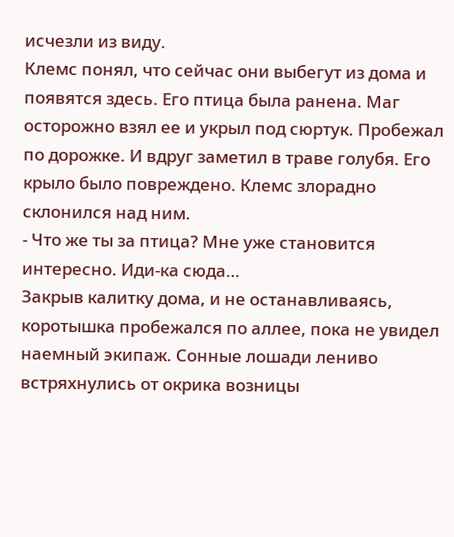исчезли из виду.
Клемс понял, что сейчас они выбегут из дома и появятся здесь. Его птица была ранена. Маг осторожно взял ее и укрыл под сюртук. Пробежал по дорожке. И вдруг заметил в траве голубя. Его крыло было повреждено. Клемс злорадно склонился над ним.
- Что же ты за птица? Мне уже становится интересно. Иди-ка сюда…
Закрыв калитку дома, и не останавливаясь, коротышка пробежался по аллее, пока не увидел наемный экипаж. Сонные лошади лениво встряхнулись от окрика возницы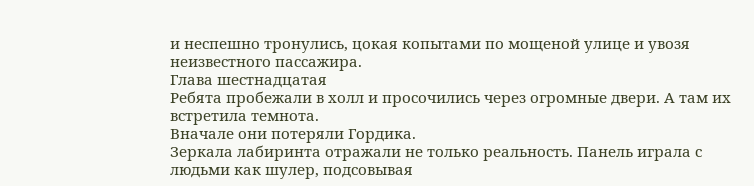и неспешно тронулись, цокая копытами по мощеной улице и увозя неизвестного пассажира.
Глава шестнадцатая
Ребята пробежали в холл и просочились через огромные двери. А там их встретила темнота.
Вначале они потеряли Гордика.
Зеркала лабиринта отражали не только реальность. Панель играла с людьми как шулер, подсовывая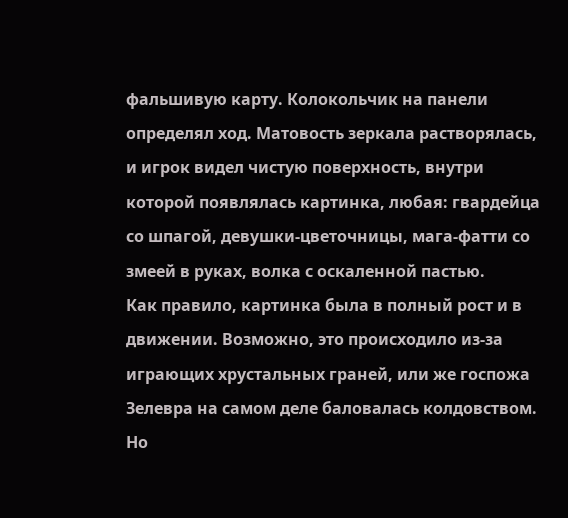фальшивую карту. Колокольчик на панели определял ход. Матовость зеркала растворялась, и игрок видел чистую поверхность, внутри которой появлялась картинка, любая: гвардейца со шпагой, девушки-цветочницы, мага-фатти со змеей в руках, волка с оскаленной пастью.
Как правило, картинка была в полный рост и в движении. Возможно, это происходило из-за играющих хрустальных граней, или же госпожа Зелевра на самом деле баловалась колдовством.
Но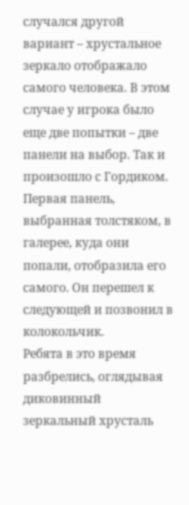случался другой вариант – хрустальное зеркало отображало самого человека. В этом случае у игрока было еще две попытки – две панели на выбор. Так и произошло с Гордиком. Первая панель, выбранная толстяком, в галерее, куда они попали, отобразила его самого. Он перешел к следующей и позвонил в колокольчик.
Ребята в это время разбрелись, оглядывая диковинный зеркальный хрусталь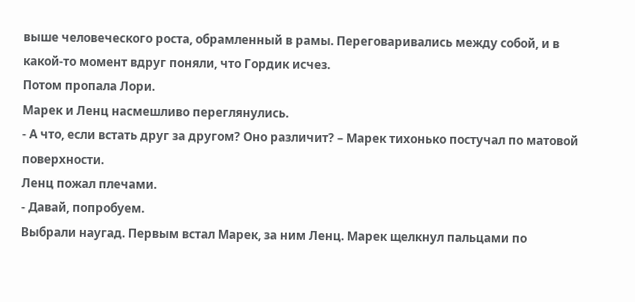выше человеческого роста, обрамленный в рамы. Переговаривались между собой, и в какой-то момент вдруг поняли, что Гордик исчез.
Потом пропала Лори.
Марек и Ленц насмешливо переглянулись.
- А что, если встать друг за другом? Оно различит? – Марек тихонько постучал по матовой поверхности.
Ленц пожал плечами.
- Давай, попробуем.
Выбрали наугад. Первым встал Марек, за ним Ленц. Марек щелкнул пальцами по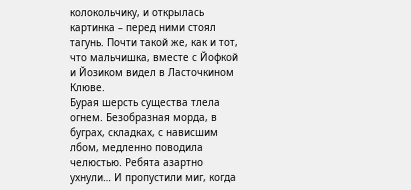колокольчику, и открылась картинка – перед ними стоял тагунь. Почти такой же, как и тот, что мальчишка, вместе с Йофкой и Йозиком видел в Ласточкином Клюве.
Бурая шерсть существа тлела огнем. Безобразная морда, в буграх, складках, с нависшим лбом, медленно поводила челюстью. Ребята азартно ухнули… И пропустили миг, когда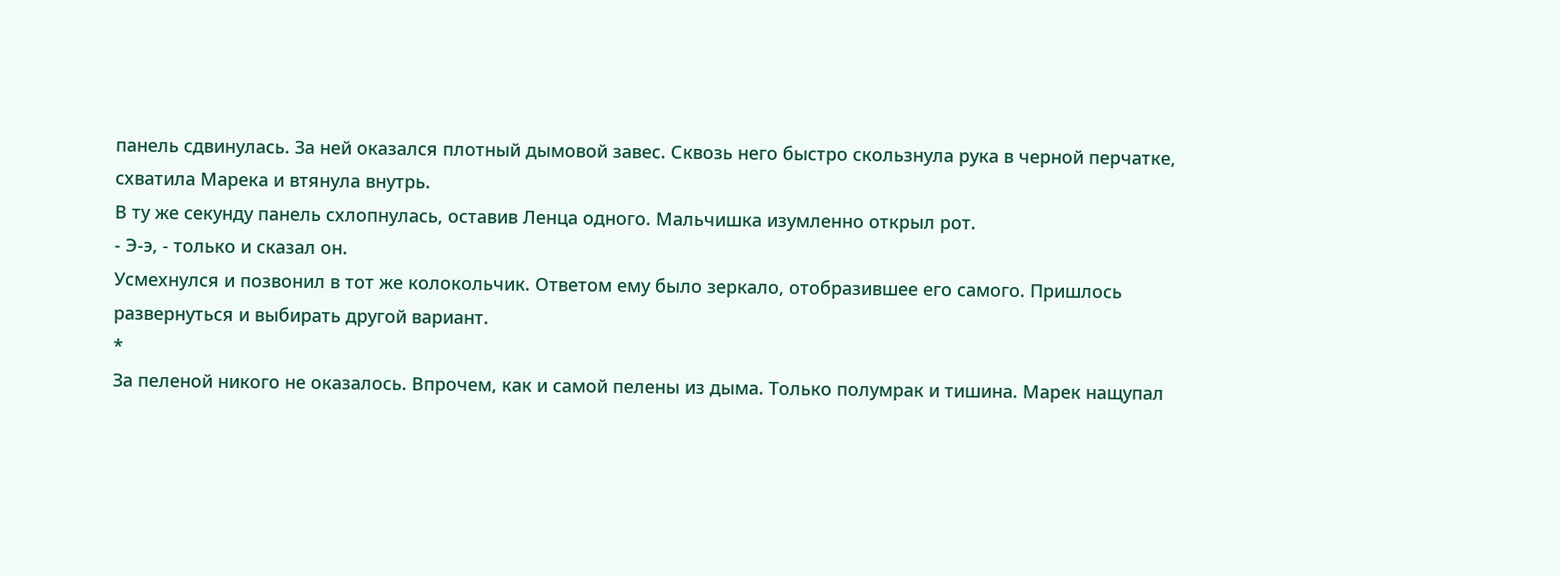панель сдвинулась. За ней оказался плотный дымовой завес. Сквозь него быстро скользнула рука в черной перчатке, схватила Марека и втянула внутрь.
В ту же секунду панель схлопнулась, оставив Ленца одного. Мальчишка изумленно открыл рот.
- Э-э, - только и сказал он.
Усмехнулся и позвонил в тот же колокольчик. Ответом ему было зеркало, отобразившее его самого. Пришлось развернуться и выбирать другой вариант.
*
За пеленой никого не оказалось. Впрочем, как и самой пелены из дыма. Только полумрак и тишина. Марек нащупал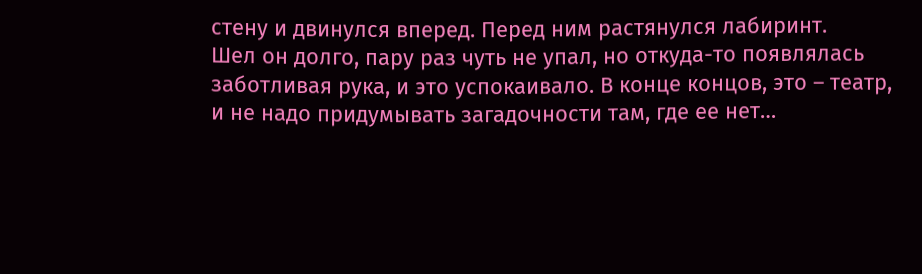стену и двинулся вперед. Перед ним растянулся лабиринт.
Шел он долго, пару раз чуть не упал, но откуда-то появлялась заботливая рука, и это успокаивало. В конце концов, это – театр, и не надо придумывать загадочности там, где ее нет…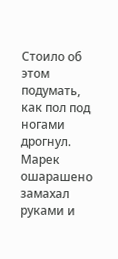Стоило об этом подумать, как пол под ногами дрогнул. Марек ошарашено замахал руками и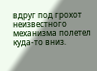вдруг под грохот неизвестного механизма полетел куда-то вниз.